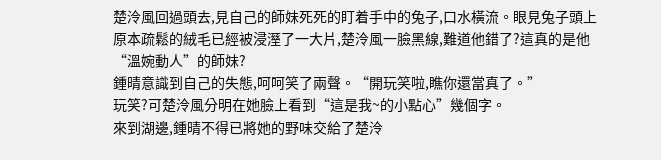楚泠風回過頭去,見自己的師妹死死的盯着手中的兔子,口水橫流。眼見兔子頭上原本疏鬆的絨毛已經被浸溼了一大片,楚泠風一臉黑線,難道他錯了?這真的是他“溫婉動人”的師妹?
鍾晴意識到自己的失態,呵呵笑了兩聲。“開玩笑啦,瞧你還當真了。”
玩笑?可楚泠風分明在她臉上看到“這是我~的小點心”幾個字。
來到湖邊,鍾晴不得已將她的野味交給了楚泠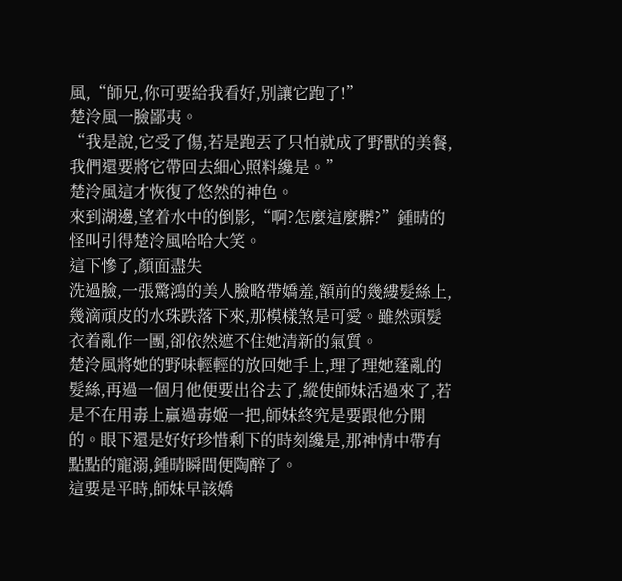風,“師兄,你可要給我看好,別讓它跑了!”
楚泠風一臉鄙夷。
“我是說,它受了傷,若是跑丟了只怕就成了野獸的美餐,我們還要將它帶回去細心照料纔是。”
楚泠風這才恢復了悠然的神色。
來到湖邊,望着水中的倒影,“啊?怎麼這麼髒?”鍾晴的怪叫引得楚泠風哈哈大笑。
這下慘了,顏面盡失
洗過臉,一張驚鴻的美人臉略帶嬌羞,額前的幾縷髮絲上,幾滴頑皮的水珠跌落下來,那模樣煞是可愛。雖然頭髮衣着亂作一團,卻依然遮不住她清新的氣質。
楚泠風將她的野味輕輕的放回她手上,理了理她蓬亂的髮絲,再過一個月他便要出谷去了,縱使師妹活過來了,若是不在用毒上贏過毒姬一把,師妹終究是要跟他分開的。眼下還是好好珍惜剩下的時刻纔是,那神情中帶有點點的寵溺,鍾晴瞬間便陶醉了。
這要是平時,師妹早該嬌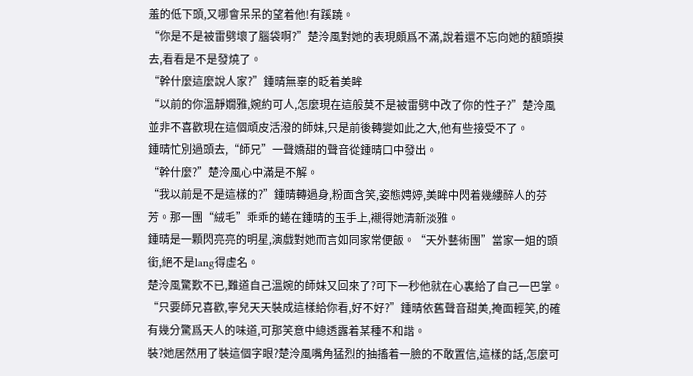羞的低下頭,又哪會呆呆的望着他!有蹊蹺。
“你是不是被雷劈壞了腦袋啊?”楚泠風對她的表現頗爲不滿,說着還不忘向她的額頭摸去,看看是不是發燒了。
“幹什麼這麼說人家?”鍾晴無辜的眨着美眸
“以前的你溫靜嫺雅,婉約可人,怎麼現在這般莫不是被雷劈中改了你的性子?”楚泠風並非不喜歡現在這個頑皮活潑的師妹,只是前後轉變如此之大,他有些接受不了。
鍾晴忙別過頭去,“師兄”一聲嬌甜的聲音從鍾晴口中發出。
“幹什麼?”楚泠風心中滿是不解。
“我以前是不是這樣的?”鍾晴轉過身,粉面含笑,姿態娉婷,美眸中閃着幾縷醉人的芬芳。那一團“絨毛”乖乖的蜷在鍾晴的玉手上,襯得她清新淡雅。
鍾晴是一顆閃亮亮的明星,演戲對她而言如同家常便飯。“天外藝術團”當家一姐的頭銜,絕不是lang得虛名。
楚泠風驚歎不已,難道自己溫婉的師妹又回來了?可下一秒他就在心裏給了自己一巴掌。
“只要師兄喜歡,寧兒天天裝成這樣給你看,好不好?”鍾晴依舊聲音甜美,掩面輕笑,的確有幾分驚爲天人的味道,可那笑意中總透露着某種不和諧。
裝?她居然用了裝這個字眼?楚泠風嘴角猛烈的抽搐着一臉的不敢置信,這樣的話,怎麼可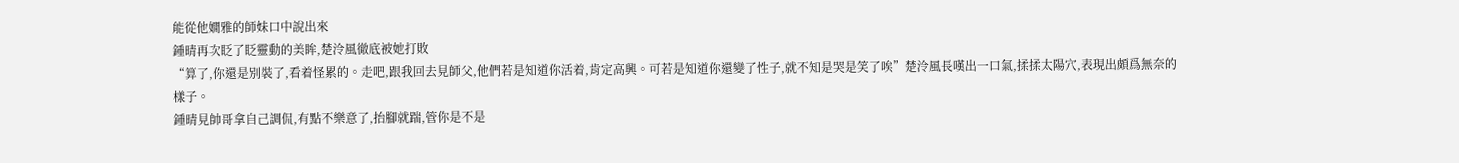能從他嫺雅的師妹口中說出來
鍾晴再次眨了眨靈動的美眸,楚泠風徹底被她打敗
“算了,你還是別裝了,看着怪累的。走吧,跟我回去見師父,他們若是知道你活着,肯定高興。可若是知道你還變了性子,就不知是哭是笑了唉”楚泠風長嘆出一口氣,揉揉太陽穴,表現出頗爲無奈的樣子。
鍾晴見帥哥拿自己調侃,有點不樂意了,抬腳就踹,管你是不是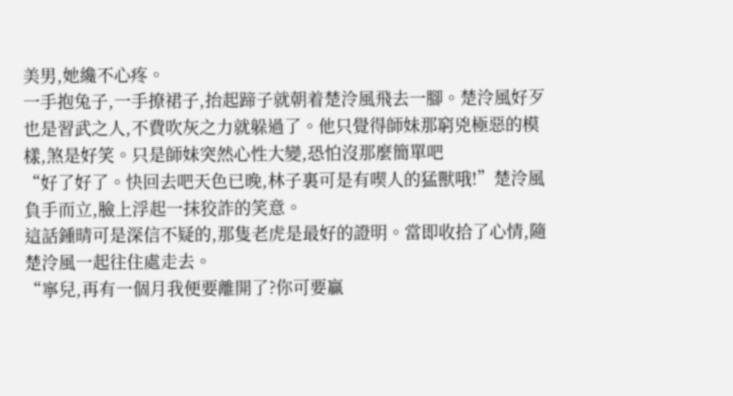美男,她纔不心疼。
一手抱兔子,一手撩裙子,抬起蹄子就朝着楚泠風飛去一腳。楚泠風好歹也是習武之人,不費吹灰之力就躲過了。他只覺得師妹那窮兇極惡的模樣,煞是好笑。只是師妹突然心性大變,恐怕沒那麼簡單吧
“好了好了。快回去吧天色已晚,林子裏可是有喫人的猛獸哦!”楚泠風負手而立,臉上浮起一抹狡詐的笑意。
這話鍾晴可是深信不疑的,那隻老虎是最好的證明。當即收拾了心情,隨楚泠風一起往住處走去。
“寧兒,再有一個月我便要離開了?你可要贏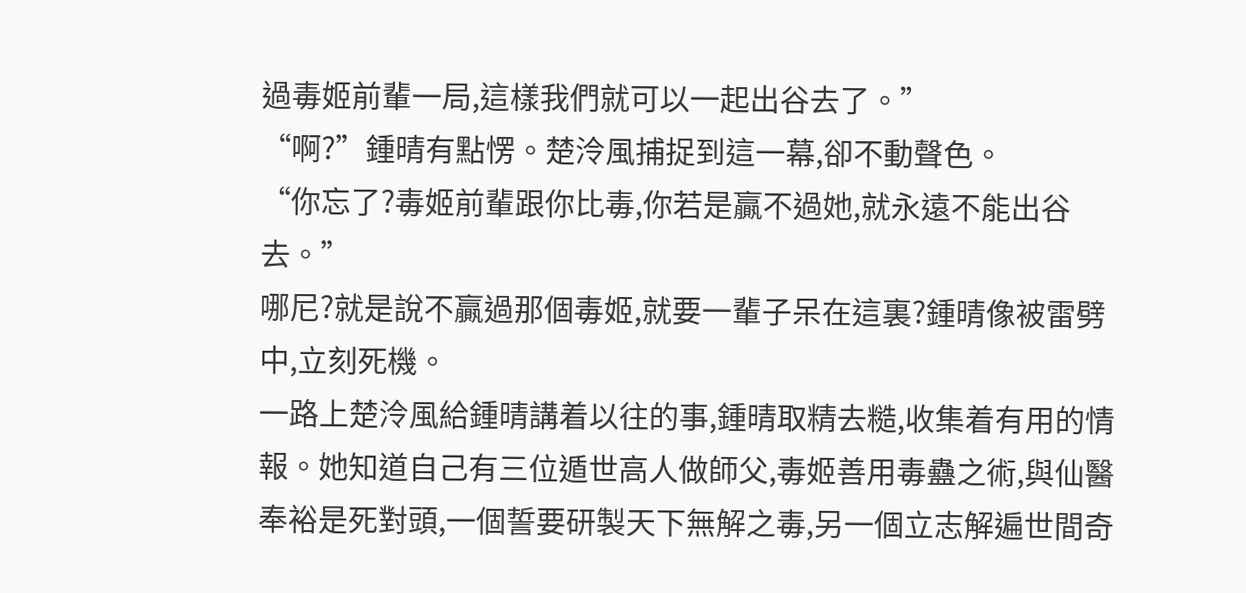過毒姬前輩一局,這樣我們就可以一起出谷去了。”
“啊?”鍾晴有點愣。楚泠風捕捉到這一幕,卻不動聲色。
“你忘了?毒姬前輩跟你比毒,你若是贏不過她,就永遠不能出谷去。”
哪尼?就是說不贏過那個毒姬,就要一輩子呆在這裏?鍾晴像被雷劈中,立刻死機。
一路上楚泠風給鍾晴講着以往的事,鍾晴取精去糙,收集着有用的情報。她知道自己有三位遁世高人做師父,毒姬善用毒蠱之術,與仙醫奉裕是死對頭,一個誓要研製天下無解之毒,另一個立志解遍世間奇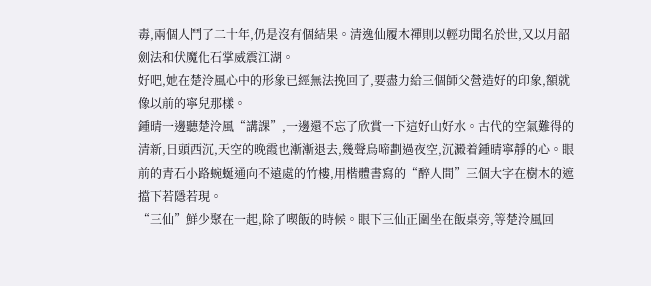毒,兩個人鬥了二十年,仍是沒有個結果。清逸仙履木禪則以輕功聞名於世,又以月韶劍法和伏魔化石掌威震江湖。
好吧,她在楚泠風心中的形象已經無法挽回了,要盡力給三個師父營造好的印象,額就像以前的寧兒那樣。
鍾晴一邊聽楚泠風“講課”,一邊還不忘了欣賞一下這好山好水。古代的空氣難得的清新,日頭西沉,天空的晚霞也漸漸退去,幾聲烏啼劃過夜空,沉澱着鍾晴寧靜的心。眼前的青石小路蜿蜒通向不遠處的竹樓,用楷體書寫的“醉人間”三個大字在樹木的遮擋下若隱若現。
“三仙”鮮少聚在一起,除了喫飯的時候。眼下三仙正圍坐在飯桌旁,等楚泠風回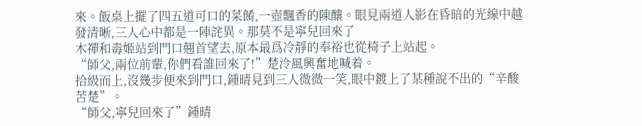來。飯桌上擺了四五道可口的菜餚,一壺飄香的陳釀。眼見兩道人影在昏暗的光線中越發清晰,三人心中都是一陣詫異。那莫不是寧兒回來了
木禪和毒姬站到門口翹首望去,原本最爲冷靜的奉裕也從椅子上站起。
“師父,兩位前輩,你們看誰回來了!”楚泠風興奮地喊着。
拾級而上,沒幾步便來到門口,鍾晴見到三人微微一笑,眼中鍍上了某種說不出的“辛酸苦楚”。
“師父,寧兒回來了”鍾晴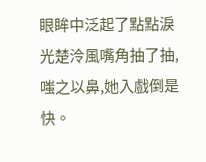眼眸中泛起了點點淚光楚泠風嘴角抽了抽,嗤之以鼻,她入戲倒是快。